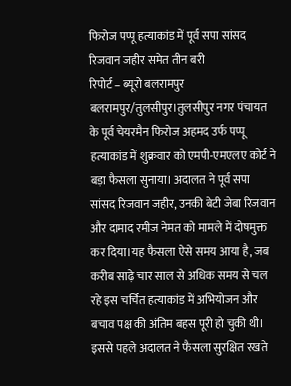फिरोज पप्पू हत्याकांड में पूर्व सपा सांसद रिजवान जहीर समेत तीन बरी
रिपोर्ट – ब्यूरो बलरामपुर
बलरामपुर/तुलसीपुर।तुलसीपुर नगर पंचायत के पूर्व चेयरमैन फिरोज अहमद उर्फ पप्पू हत्याकांड में शुक्रवार को एमपी-एमएलए कोर्ट ने बड़ा फैसला सुनाया। अदालत ने पूर्व सपा सांसद रिजवान जहीर, उनकी बेटी जेबा रिजवान और दामाद रमीज नेमत को मामले में दोषमुक्त कर दिया।यह फैसला ऐसे समय आया है, जब करीब साढ़े चार साल से अधिक समय से चल रहे इस चर्चित हत्याकांड में अभियोजन और बचाव पक्ष की अंतिम बहस पूरी हो चुकी थी। इससे पहले अदालत ने फैसला सुरक्षित रखते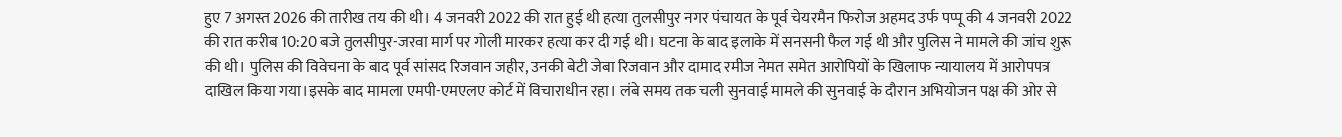हुए 7 अगस्त 2026 की तारीख तय की थी। 4 जनवरी 2022 की रात हुई थी हत्या तुलसीपुर नगर पंचायत के पूर्व चेयरमैन फिरोज अहमद उर्फ पप्पू की 4 जनवरी 2022 की रात करीब 10:20 बजे तुलसीपुर-जरवा मार्ग पर गोली मारकर हत्या कर दी गई थी। घटना के बाद इलाके में सनसनी फैल गई थी और पुलिस ने मामले की जांच शुरू की थी। पुलिस की विवेचना के बाद पूर्व सांसद रिजवान जहीर, उनकी बेटी जेबा रिजवान और दामाद रमीज नेमत समेत आरोपियों के खिलाफ न्यायालय में आरोपपत्र दाखिल किया गया।इसके बाद मामला एमपी-एमएलए कोर्ट में विचाराधीन रहा। लंबे समय तक चली सुनवाई मामले की सुनवाई के दौरान अभियोजन पक्ष की ओर से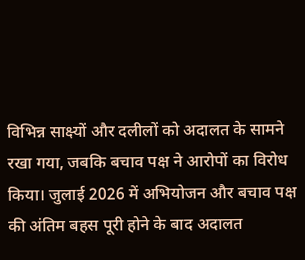विभिन्न साक्ष्यों और दलीलों को अदालत के सामने रखा गया, जबकि बचाव पक्ष ने आरोपों का विरोध किया। जुलाई 2026 में अभियोजन और बचाव पक्ष की अंतिम बहस पूरी होने के बाद अदालत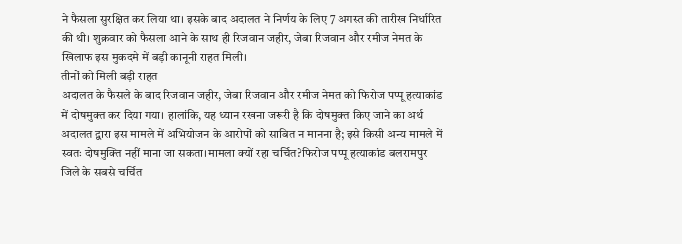ने फैसला सुरक्षित कर लिया था। इसके बाद अदालत ने निर्णय के लिए 7 अगस्त की तारीख निर्धारित की थी। शुक्रवार को फैसला आने के साथ ही रिजवान जहीर, जेबा रिजवान और रमीज नेमत के खिलाफ इस मुकदमे में बड़ी कानूनी राहत मिली।
तीनों को मिली बड़ी राहत
अदालत के फैसले के बाद रिजवान जहीर, जेबा रिजवान और रमीज नेमत को फिरोज पप्पू हत्याकांड में दोषमुक्त कर दिया गया। हालांकि, यह ध्यान रखना जरूरी है कि दोषमुक्त किए जाने का अर्थ अदालत द्वारा इस मामले में अभियोजन के आरोपों को साबित न मानना है; इसे किसी अन्य मामले में स्वतः दोषमुक्ति नहीं माना जा सकता।मामला क्यों रहा चर्चित?फिरोज पप्पू हत्याकांड बलरामपुर जिले के सबसे चर्चित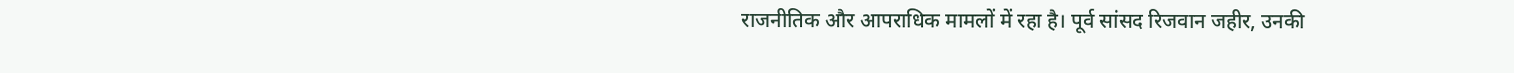राजनीतिक और आपराधिक मामलों में रहा है। पूर्व सांसद रिजवान जहीर, उनकी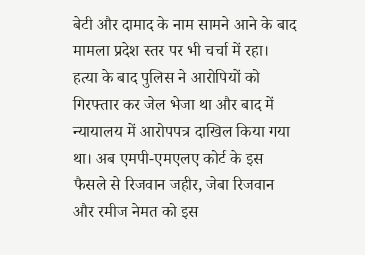बेटी और दामाद के नाम सामने आने के बाद मामला प्रदेश स्तर पर भी चर्चा में रहा। हत्या के बाद पुलिस ने आरोपियों को गिरफ्तार कर जेल भेजा था और बाद में न्यायालय में आरोपपत्र दाखिल किया गया था। अब एमपी-एमएलए कोर्ट के इस फैसले से रिजवान जहीर, जेबा रिजवान और रमीज नेमत को इस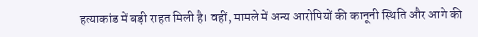हत्याकांड में बड़ी राहत मिली है। वहीं, मामले में अन्य आरोपियों की कानूनी स्थिति और आगे की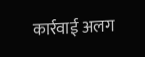कार्रवाई अलग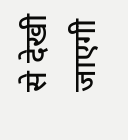से देखी जाएगी